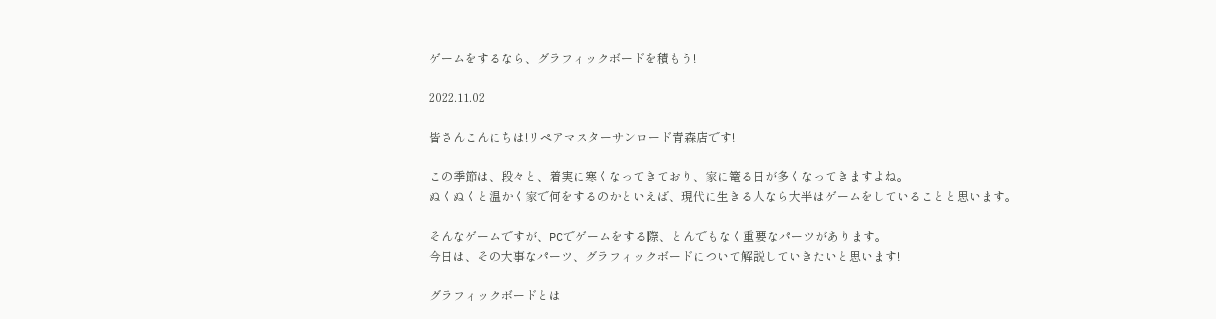ゲームをするなら、グラフィックボードを積もう!

2022.11.02

皆さんこんにちは!リペアマスターサンロード青森店です!

この季節は、段々と、着実に寒くなってきており、家に篭る日が多くなってきますよね。
ぬくぬくと温かく家で何をするのかといえば、現代に生きる人なら大半はゲームをしていることと思います。

そんなゲームですが、PCでゲームをする際、とんでもなく重要なパーツがあります。
今日は、その大事なパーツ、グラフィックボードについて解説していきたいと思います!

グラフィックボードとは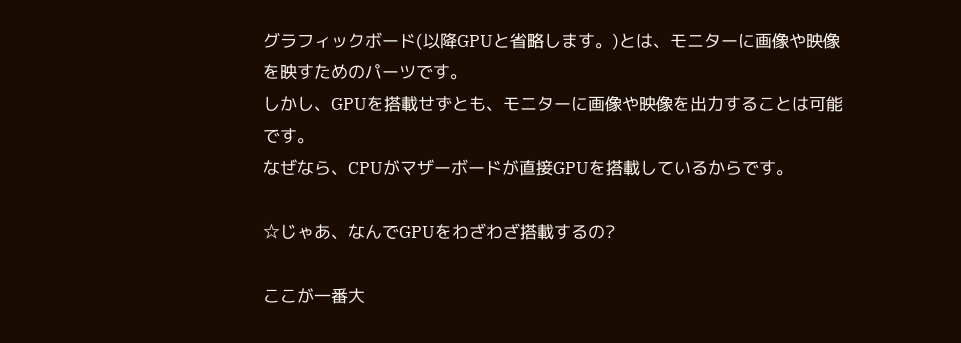グラフィックボード(以降GPUと省略します。)とは、モニターに画像や映像を映すためのパーツです。
しかし、GPUを搭載せずとも、モニターに画像や映像を出力することは可能です。
なぜなら、CPUがマザーボードが直接GPUを搭載しているからです。

☆じゃあ、なんでGPUをわざわざ搭載するの?

ここが一番大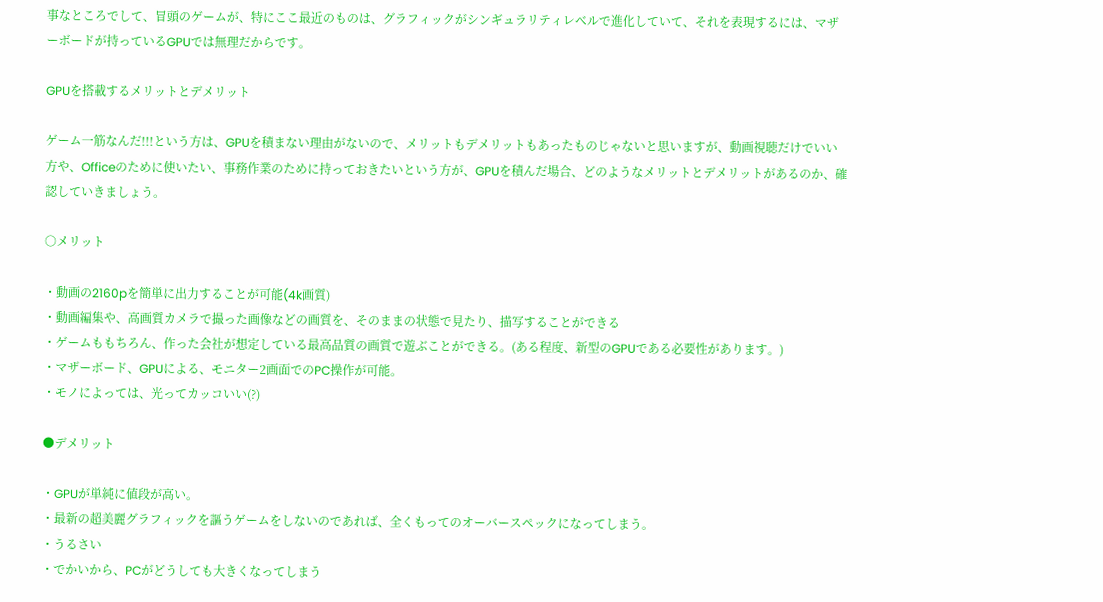事なところでして、冒頭のゲームが、特にここ最近のものは、グラフィックがシンギュラリティレベルで進化していて、それを表現するには、マザーボードが持っているGPUでは無理だからです。

GPUを搭載するメリットとデメリット

ゲーム一筋なんだ!!!という方は、GPUを積まない理由がないので、メリットもデメリットもあったものじゃないと思いますが、動画視聴だけでいい方や、Officeのために使いたい、事務作業のために持っておきたいという方が、GPUを積んだ場合、どのようなメリットとデメリットがあるのか、確認していきましょう。

○メリット

・動画の2160pを簡単に出力することが可能(4k画質)
・動画編集や、高画質カメラで撮った画像などの画質を、そのままの状態で見たり、描写することができる
・ゲームももちろん、作った会社が想定している最高品質の画質で遊ぶことができる。(ある程度、新型のGPUである必要性があります。)
・マザーボード、GPUによる、モニター2画面でのPC操作が可能。
・モノによっては、光ってカッコいい(?)

●デメリット

・GPUが単純に値段が高い。
・最新の超美麗グラフィックを謳うゲームをしないのであれば、全くもってのオーバースペックになってしまう。
・うるさい
・でかいから、PCがどうしても大きくなってしまう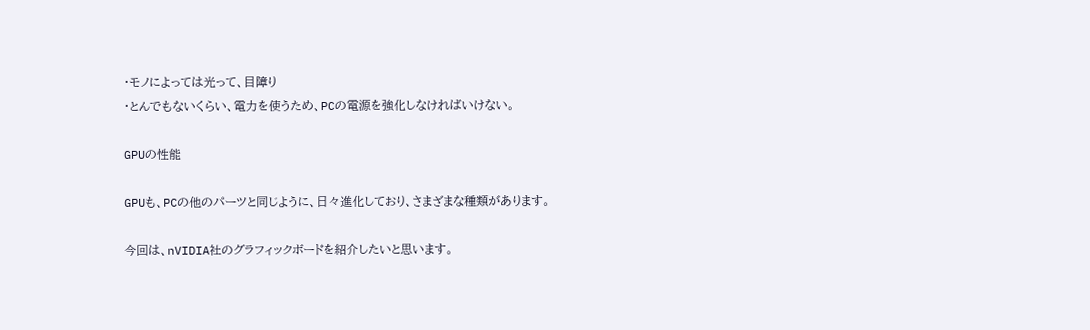・モノによっては光って、目障り
・とんでもないくらい、電力を使うため、PCの電源を強化しなければいけない。

GPUの性能

GPUも、PCの他のパーツと同じように、日々進化しており、さまざまな種類があります。

今回は、nVIDIA社のグラフィックボードを紹介したいと思います。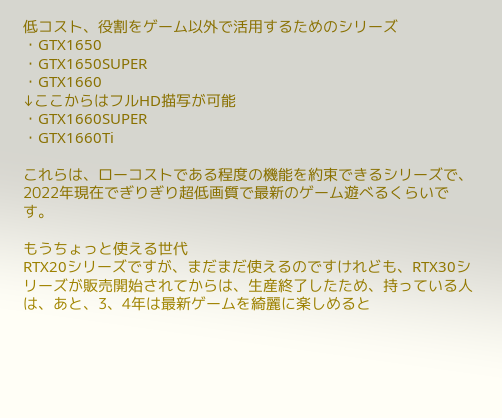低コスト、役割をゲーム以外で活用するためのシリーズ
・GTX1650
・GTX1650SUPER
・GTX1660
↓ここからはフルHD描写が可能
・GTX1660SUPER
・GTX1660Ti

これらは、ローコストである程度の機能を約束できるシリーズで、2022年現在でぎりぎり超低画質で最新のゲーム遊べるくらいです。

もうちょっと使える世代
RTX20シリーズですが、まだまだ使えるのですけれども、RTX30シリーズが販売開始されてからは、生産終了したため、持っている人は、あと、3、4年は最新ゲームを綺麗に楽しめると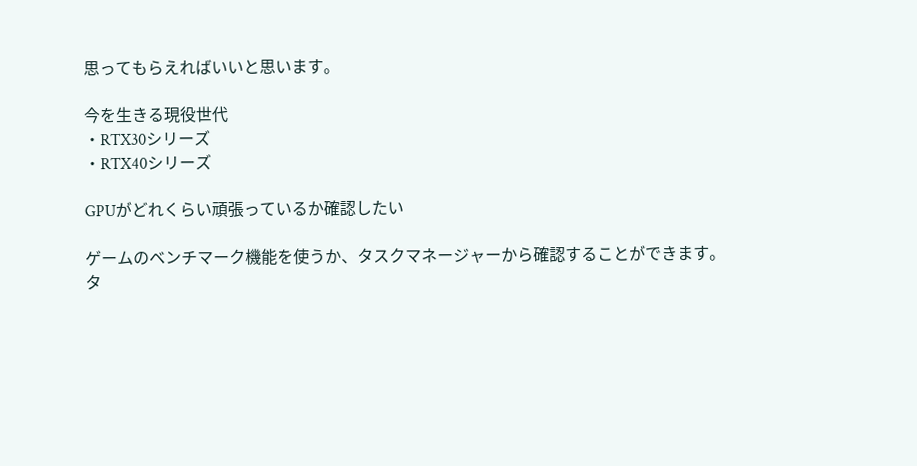思ってもらえればいいと思います。

今を生きる現役世代
・RTX30シリーズ
・RTX40シリーズ

GPUがどれくらい頑張っているか確認したい

ゲームのベンチマーク機能を使うか、タスクマネージャーから確認することができます。
タ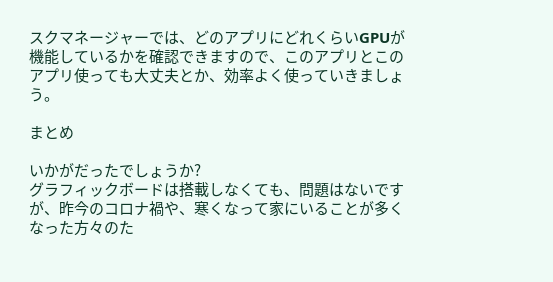スクマネージャーでは、どのアプリにどれくらいGPUが機能しているかを確認できますので、このアプリとこのアプリ使っても大丈夫とか、効率よく使っていきましょう。

まとめ

いかがだったでしょうか?
グラフィックボードは搭載しなくても、問題はないですが、昨今のコロナ禍や、寒くなって家にいることが多くなった方々のた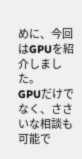めに、今回はGPUを紹介しました。
GPUだけでなく、ささいな相談も可能で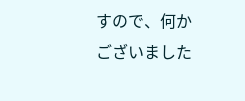すので、何かございました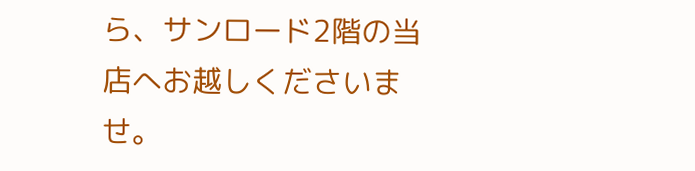ら、サンロード2階の当店へお越しくださいませ。